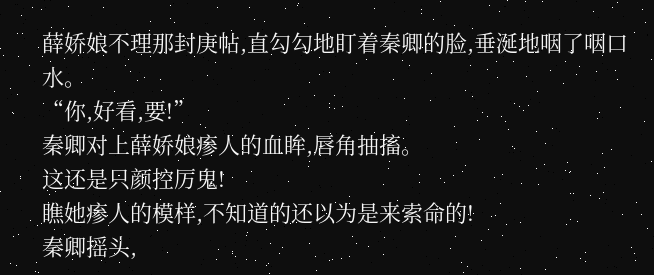薛娇娘不理那封庚帖,直勾勾地盯着秦卿的脸,垂涎地咽了咽口水。
“你,好看,要!”
秦卿对上薛娇娘瘆人的血眸,唇角抽搐。
这还是只颜控厉鬼!
瞧她瘆人的模样,不知道的还以为是来索命的!
秦卿摇头,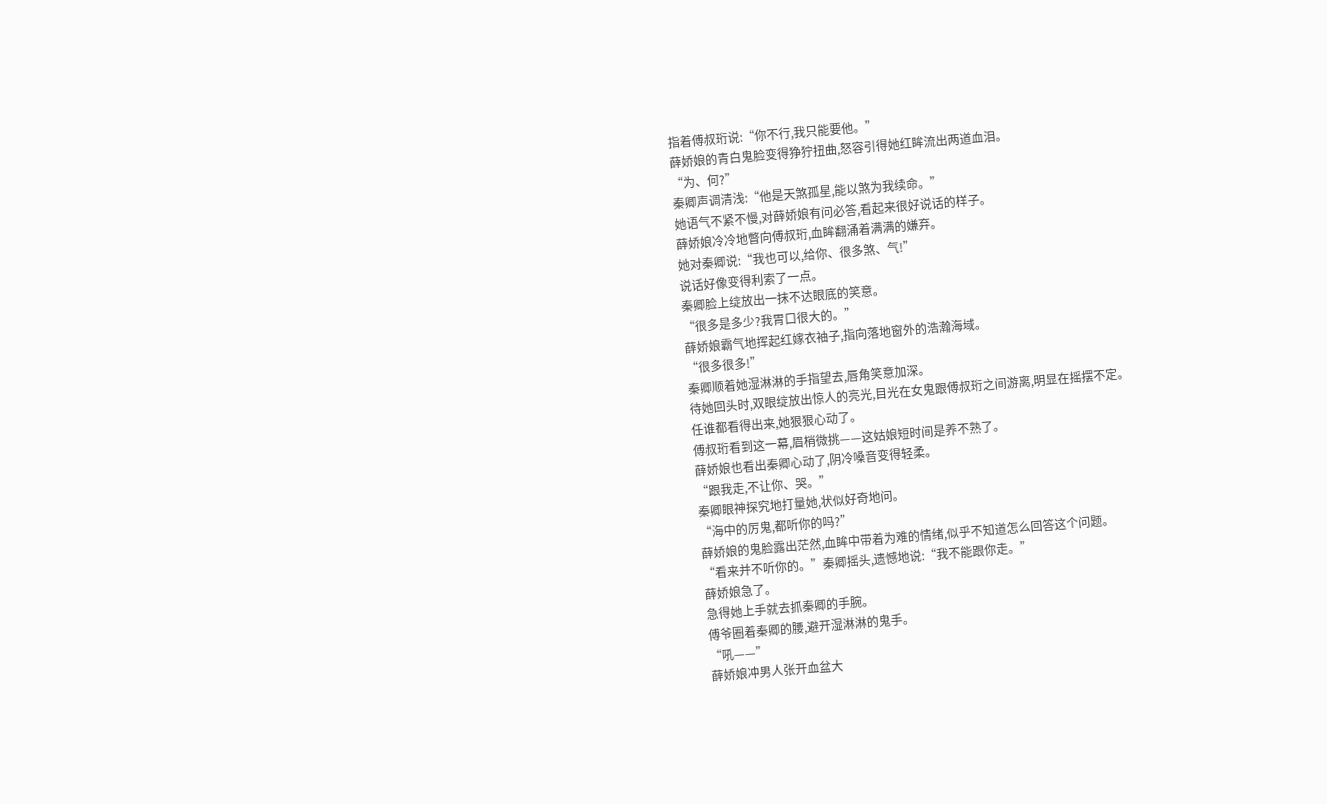指着傅叔珩说:“你不行,我只能要他。”
薛娇娘的青白鬼脸变得狰狞扭曲,怒容引得她红眸流出两道血泪。
“为、何?”
秦卿声调清浅:“他是天煞孤星,能以煞为我续命。”
她语气不紧不慢,对薛娇娘有问必答,看起来很好说话的样子。
薛娇娘冷冷地瞥向傅叔珩,血眸翻涌着满满的嫌弃。
她对秦卿说:“我也可以,给你、很多煞、气!”
说话好像变得利索了一点。
秦卿脸上绽放出一抹不达眼底的笑意。
“很多是多少?我胃口很大的。”
薛娇娘霸气地挥起红嫁衣袖子,指向落地窗外的浩瀚海域。
“很多很多!”
秦卿顺着她湿淋淋的手指望去,唇角笑意加深。
待她回头时,双眼绽放出惊人的亮光,目光在女鬼跟傅叔珩之间游离,明显在摇摆不定。
任谁都看得出来,她狠狠心动了。
傅叔珩看到这一幕,眉梢微挑——这姑娘短时间是养不熟了。
薛娇娘也看出秦卿心动了,阴冷嗓音变得轻柔。
“跟我走,不让你、哭。”
秦卿眼神探究地打量她,状似好奇地问。
“海中的厉鬼,都听你的吗?”
薛娇娘的鬼脸露出茫然,血眸中带着为难的情绪,似乎不知道怎么回答这个问题。
“看来并不听你的。”秦卿摇头,遗憾地说:“我不能跟你走。”
薛娇娘急了。
急得她上手就去抓秦卿的手腕。
傅爷圈着秦卿的腰,避开湿淋淋的鬼手。
“吼——”
薛娇娘冲男人张开血盆大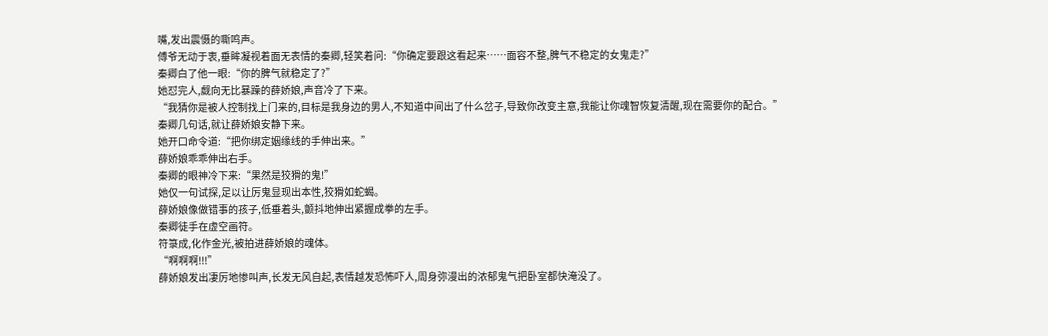嘴,发出震慑的嘶鸣声。
傅爷无动于衷,垂眸凝视着面无表情的秦卿,轻笑着问:“你确定要跟这看起来……面容不整,脾气不稳定的女鬼走?”
秦卿白了他一眼:“你的脾气就稳定了?”
她怼完人,觑向无比暴躁的薛娇娘,声音冷了下来。
“我猜你是被人控制找上门来的,目标是我身边的男人,不知道中间出了什么岔子,导致你改变主意,我能让你魂智恢复清醒,现在需要你的配合。”
秦卿几句话,就让薛娇娘安静下来。
她开口命令道:“把你绑定姻缘线的手伸出来。”
薛娇娘乖乖伸出右手。
秦卿的眼神冷下来:“果然是狡猾的鬼!”
她仅一句试探,足以让厉鬼显现出本性,狡猾如蛇蝎。
薛娇娘像做错事的孩子,低垂着头,颤抖地伸出紧握成拳的左手。
秦卿徒手在虚空画符。
符箓成,化作金光,被拍进薛娇娘的魂体。
“啊啊啊!!!”
薛娇娘发出凄厉地惨叫声,长发无风自起,表情越发恐怖吓人,周身弥漫出的浓郁鬼气把卧室都快淹没了。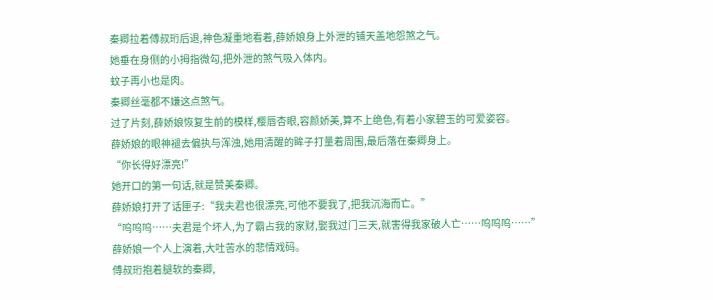秦卿拉着傅叔珩后退,神色凝重地看着,薛娇娘身上外泄的铺天盖地怨煞之气。
她垂在身侧的小拇指微勾,把外泄的煞气吸入体内。
蚊子再小也是肉。
秦卿丝毫都不嫌这点煞气。
过了片刻,薛娇娘恢复生前的模样,樱唇杏眼,容颜娇美,算不上绝色,有着小家碧玉的可爱姿容。
薛娇娘的眼神褪去偏执与浑浊,她用清醒的眸子打量着周围,最后落在秦卿身上。
“你长得好漂亮!”
她开口的第一句话,就是赞美秦卿。
薛娇娘打开了话匣子:“我夫君也很漂亮,可他不要我了,把我沉海而亡。”
“呜呜呜……夫君是个坏人,为了霸占我的家财,娶我过门三天,就害得我家破人亡……呜呜呜……”
薛娇娘一个人上演着,大吐苦水的悲情戏码。
傅叔珩抱着腿软的秦卿,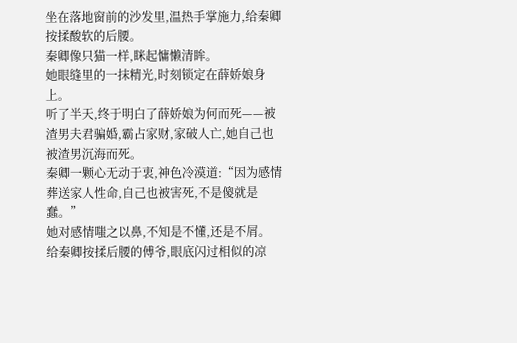坐在落地窗前的沙发里,温热手掌施力,给秦卿按揉酸软的后腰。
秦卿像只猫一样,眯起慵懒清眸。
她眼缝里的一抹精光,时刻锁定在薛娇娘身上。
听了半天,终于明白了薛娇娘为何而死——被渣男夫君骗婚,霸占家财,家破人亡,她自己也被渣男沉海而死。
秦卿一颗心无动于衷,神色冷漠道:“因为感情葬送家人性命,自己也被害死,不是傻就是蠢。”
她对感情嗤之以鼻,不知是不懂,还是不屑。
给秦卿按揉后腰的傅爷,眼底闪过相似的凉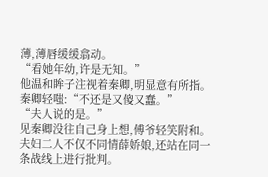薄,薄唇缓缓翕动。
“看她年幼,许是无知。”
他温和眸子注视着秦卿,明显意有所指。
秦卿轻嗤:“不还是又傻又蠢。”
“夫人说的是。”
见秦卿没往自己身上想,傅爷轻笑附和。
夫妇二人不仅不同情薛娇娘,还站在同一条战线上进行批判。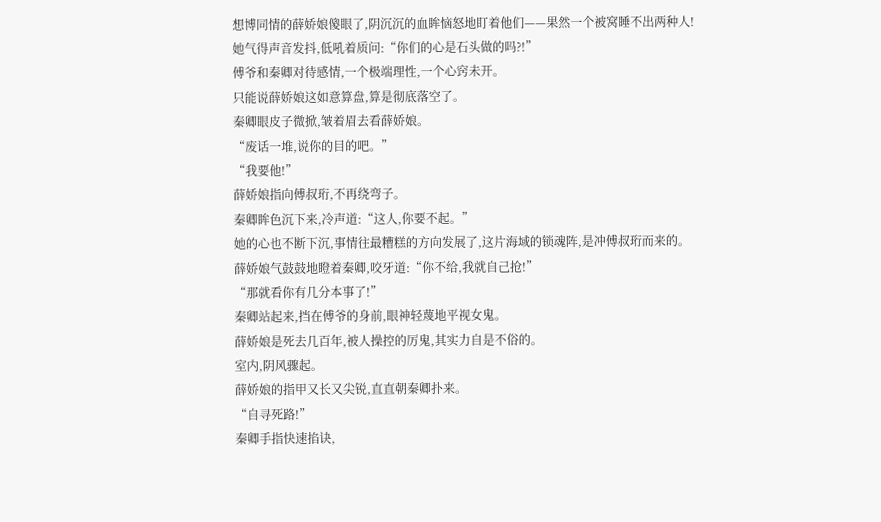想博同情的薛娇娘傻眼了,阴沉沉的血眸恼怒地盯着他们——果然一个被窝睡不出两种人!
她气得声音发抖,低吼着质问:“你们的心是石头做的吗?!”
傅爷和秦卿对待感情,一个极端理性,一个心窍未开。
只能说薛娇娘这如意算盘,算是彻底落空了。
秦卿眼皮子微掀,皱着眉去看薛娇娘。
“废话一堆,说你的目的吧。”
“我要他!”
薛娇娘指向傅叔珩,不再绕弯子。
秦卿眸色沉下来,冷声道:“这人,你要不起。”
她的心也不断下沉,事情往最糟糕的方向发展了,这片海域的锁魂阵,是冲傅叔珩而来的。
薛娇娘气鼓鼓地瞪着秦卿,咬牙道:“你不给,我就自己抢!”
“那就看你有几分本事了!”
秦卿站起来,挡在傅爷的身前,眼神轻蔑地平视女鬼。
薛娇娘是死去几百年,被人操控的厉鬼,其实力自是不俗的。
室内,阴风骤起。
薛娇娘的指甲又长又尖锐,直直朝秦卿扑来。
“自寻死路!”
秦卿手指快速掐诀,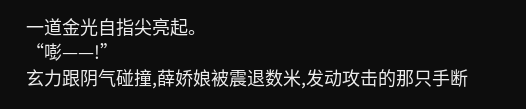一道金光自指尖亮起。
“嘭——!”
玄力跟阴气碰撞,薛娇娘被震退数米,发动攻击的那只手断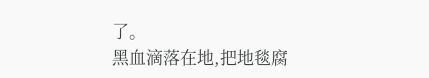了。
黑血滴落在地,把地毯腐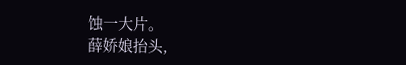蚀一大片。
薛娇娘抬头,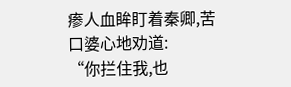瘆人血眸盯着秦卿,苦口婆心地劝道:
“你拦住我,也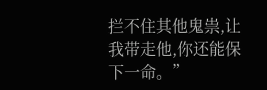拦不住其他鬼祟,让我带走他,你还能保下一命。”